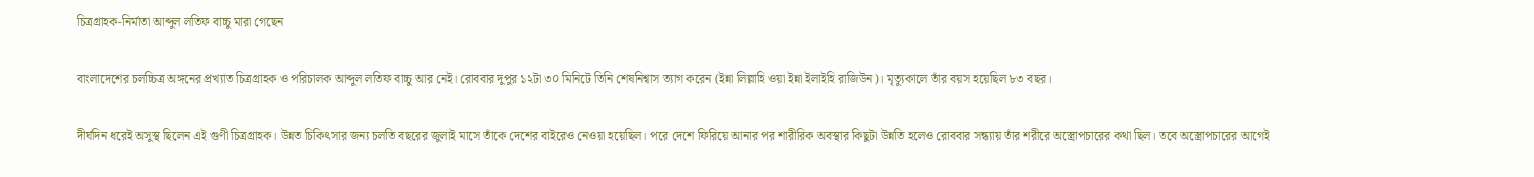চিত্রগ্রাহক-নির্মাতা আব্দুল লতিফ বাচ্চু মারা গেছেন

বাংলাদেশের চলচ্চিত্র অঙ্গনের প্রখ্যাত চিত্রগ্রাহক ও পরিচালক আব্দুল লতিফ বাচ্চু আর নেই। রোববার দুপুর ১২টা ৩০ মিনিটে তিনি শেষনিশ্বাস ত্যাগ করেন (ইন্না লিল্লাহি ওয়া ইন্না ইলাইহি রাজিউন)। মৃত্যুকালে তাঁর বয়স হয়েছিল ৮৩ বছর।

দীর্ঘদিন ধরেই অসুস্থ ছিলেন এই গুণী চিত্রগ্রাহক। উন্নত চিকিৎসার জন্য চলতি বছরের জুলাই মাসে তাঁকে দেশের বাইরেও নেওয়া হয়েছিল। পরে দেশে ফিরিয়ে আনার পর শারীরিক অবস্থার কিছুটা উন্নতি হলেও রোববার সন্ধ্যায় তাঁর শরীরে অস্ত্রোপচারের কথা ছিল। তবে অস্ত্রোপচারের আগেই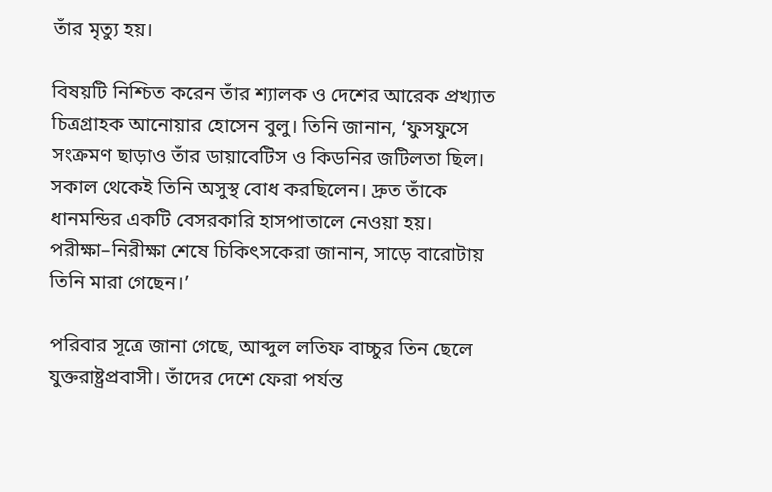তাঁর মৃত্যু হয়।

বিষয়টি নিশ্চিত করেন তাঁর শ্যালক ও দেশের আরেক প্রখ্যাত চিত্রগ্রাহক আনোয়ার হোসেন বুলু। তিনি জানান, ‘ফুসফুসে সংক্রমণ ছাড়াও তাঁর ডায়াবেটিস ও কিডনির জটিলতা ছিল। সকাল থেকেই তিনি অসুস্থ বোধ করছিলেন। দ্রুত তাঁকে ধানমন্ডির একটি বেসরকারি হাসপাতালে নেওয়া হয়। পরীক্ষা–নিরীক্ষা শেষে চিকিৎসকেরা জানান, সাড়ে বারোটায় তিনি মারা গেছেন।’

পরিবার সূত্রে জানা গেছে, আব্দুল লতিফ বাচ্চুর তিন ছেলে যুক্তরাষ্ট্রপ্রবাসী। তাঁদের দেশে ফেরা পর্যন্ত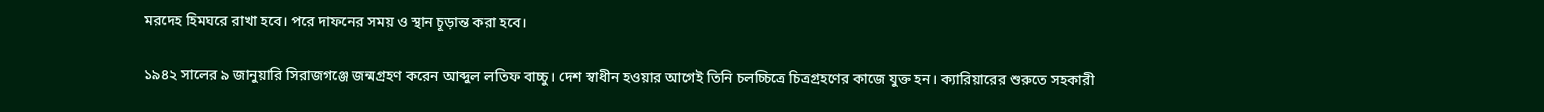মরদেহ হিমঘরে রাখা হবে। পরে দাফনের সময় ও স্থান চূড়ান্ত করা হবে।

১৯৪২ সালের ৯ জানুয়ারি সিরাজগঞ্জে জন্মগ্রহণ করেন আব্দুল লতিফ বাচ্চু। দেশ স্বাধীন হওয়ার আগেই তিনি চলচ্চিত্রে চিত্রগ্রহণের কাজে যুক্ত হন। ক্যারিয়ারের শুরুতে সহকারী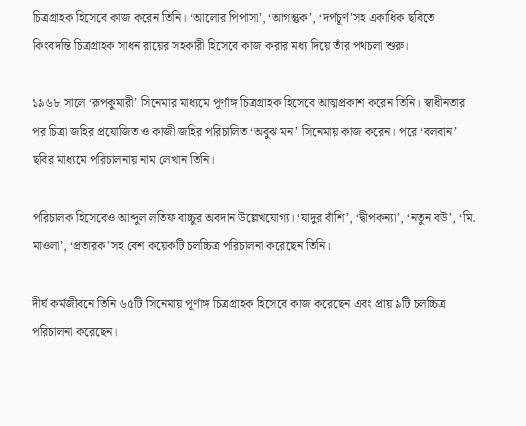চিত্রগ্রাহক হিসেবে কাজ করেন তিনি। ‘আলোর পিপাসা’, ‘আগন্তুক’, ‘দর্পচূর্ণ’সহ একাধিক ছবিতে কিংবদন্তি চিত্রগ্রাহক সাধন রায়ের সহকারী হিসেবে কাজ করার মধ্য দিয়ে তাঁর পথচলা শুরু।

১৯৬৮ সালে ‘রূপকুমারী’ সিনেমার মাধ্যমে পূর্ণাঙ্গ চিত্রগ্রাহক হিসেবে আত্মপ্রকাশ করেন তিনি। স্বাধীনতার পর চিত্রা জহির প্রযোজিত ও কাজী জহির পরিচালিত ‘অবুঝ মন’ সিনেমায় কাজ করেন। পরে ‘বলবান’ ছবির মাধ্যমে পরিচালনায় নাম লেখান তিনি।

পরিচালক হিসেবেও আব্দুল লতিফ বাচ্চুর অবদান উল্লেখযোগ্য। ‘যাদুর বাঁশি’, ‘দ্বীপকন্যা’, ‘নতুন বউ’, ‘মি. মাওলা’, ‘প্রতারক’সহ বেশ কয়েকটি চলচ্চিত্র পরিচালনা করেছেন তিনি।

দীর্ঘ কর্মজীবনে তিনি ৬৫টি সিনেমায় পূর্ণাঙ্গ চিত্রগ্রাহক হিসেবে কাজ করেছেন এবং প্রায় ৯টি চলচ্চিত্র পরিচালনা করেছেন।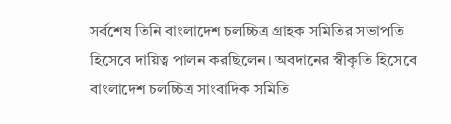সর্বশেষ তিনি বাংলাদেশ চলচ্চিত্র গ্রাহক সমিতির সভাপতি হিসেবে দায়িত্ব পালন করছিলেন। অবদানের স্বীকৃতি হিসেবে বাংলাদেশ চলচ্চিত্র সাংবাদিক সমিতি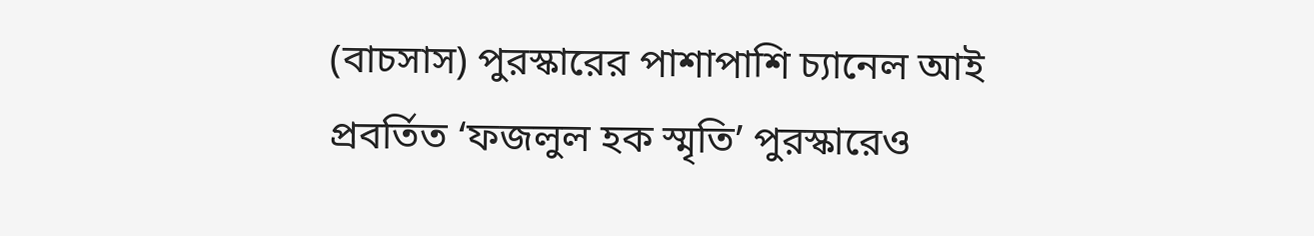(বাচসাস) পুরস্কারের পাশাপাশি চ্যানেল আই প্রবর্তিত ‘ফজলুল হক স্মৃতি’ পুরস্কারেও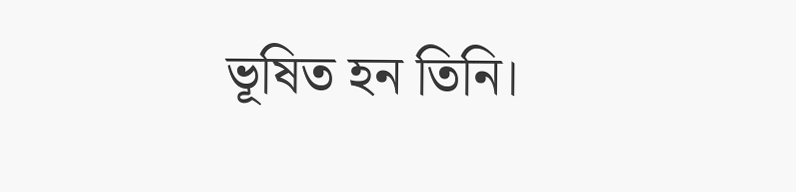ভূষিত হন তিনি।